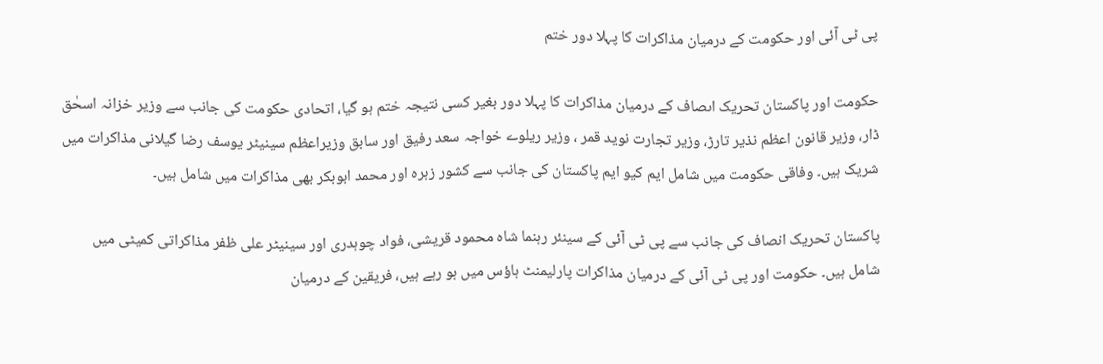پی ٹی آئی اور حکومت کے درمیان مذاکرات کا پہلا دور ختم

حکومت اور پاکستان تحریک اںصاف کے درمیان مذاکرات کا پہلا دور بغیر کسی نتیجہ ختم ہو گیا، اتحادی حکومت کی جانب سے وزیر خزانہ اسحٰق ڈار، وزیر قانون اعظم نذیر تارڑ، وزیر تجارت نوید قمر ، وزیر ریلوے خواجہ سعد رفیق اور سابق وزیراعظم سینیٹر یوسف رضا گیلانی مذاکرات میں شریک ہیں۔ وفاقی حکومت میں شامل ایم کیو ایم پاکستان کی جانب سے کشور زہرہ اور محمد ابوبکر بھی مذاکرات میں شامل ہیں۔

پاکستان تحریک انصاف کی جانب سے پی ٹی آئی کے سینئر رہنما شاہ محمود قریشی، فواد چوہدری اور سینیٹر علی ظفر مذاکراتی کمیٹی میں شامل ہیں۔ حکومت اور پی ٹی آئی کے درمیان مذاکرات پارلیمنٹ ہاؤس میں ہو رہے ہیں، فریقین کے درمیان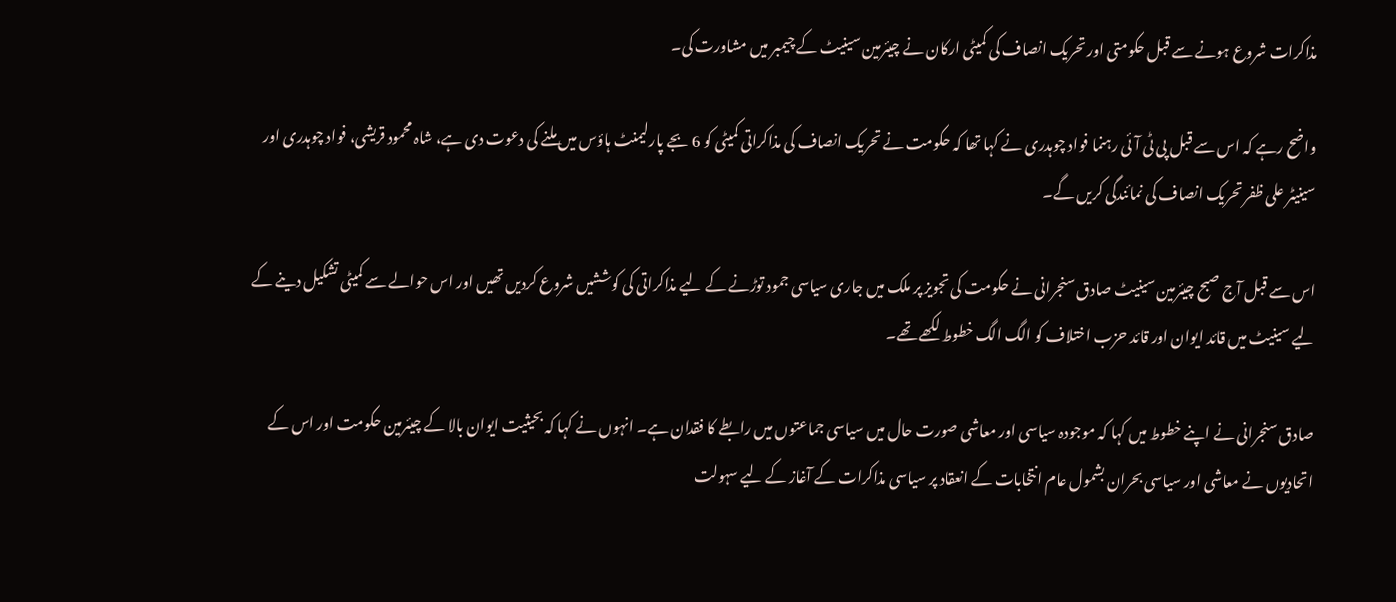مذاکرات شروع ہونے سے قبل حکومتی اور تحریک انصاف کی کمیٹی ارکان نے چیئرمین سینیٹ کے چیمبر میں مشاورت کی۔

واضح رہے کہ اس سے قبل پی ٹی آئی رہنما فواد چوہدری نے کہا تھا کہ حکومت نے تحریک انصاف کی مذاکراتی کمیٹی کو 6 بجے پارلیمنٹ ہاؤس میں ملنے کی دعوت دی ہے، شاہ محمود قریشی، فواد چوہدری اور سینیٹر علی ظفر تحریک انصاف کی نمائندگی کریں گے۔

اس سے قبل آج صبح چیئرمین سینیٹ صادق سنجرانی نے حکومت کی تجویز پر ملک میں جاری سیاسی جمود توڑنے کے لیے مذاکراتی کی کوششیں شروع کردیں تھیں اور اس حوالے سے کمیٹی تشکیل دینے کے لیے سینیٹ میں قائد ایوان اور قائد حزب اختلاف کو الگ الگ خطوط لکھے تھے۔

صادق سنجرانی نے اپنے خطوط میں کہا کہ موجودہ سیاسی اور معاشی صورت حال میں سیاسی جماعتوں میں رابطے کا فقدان ہے۔ انہوں نے کہا کہ بحیثیت ایوان بالا کے چیئرمین حکومت اور اس کے اتحادیوں نے معاشی اور سیاسی بحران بشمول عام انتخابات کے انعقاد پر سیاسی مذاکرات کے آغاز کے لیے سہولت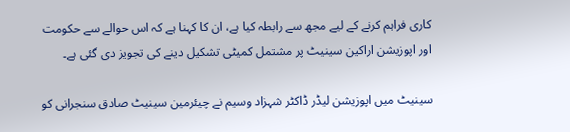کاری فراہم کرنے کے لیے مجھ سے رابطہ کیا ہے، ان کا کہنا ہے کہ اس حوالے سے حکومت اور اپوزیشن اراکین سینیٹ پر مشتمل کمیٹی تشکیل دینے کی تجویز دی گئی ہے۔

سینیٹ میں اپوزیشن لیڈر ڈاکٹر شہزاد وسیم نے چیئرمین سینیٹ صادق سنجرانی کو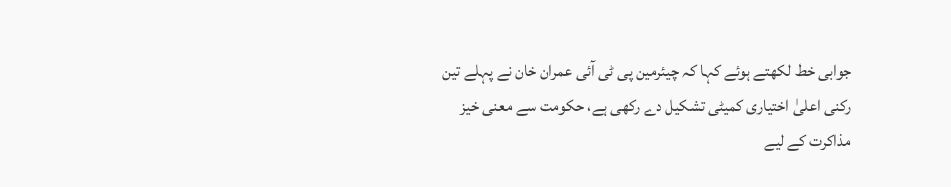جوابی خط لکھتے ہوئے کہا کہ چیئرمین پی ٹی آئی عمران خان نے پہلے تین رکنی اعلیٰ اختیاری کمیٹی تشکیل دے رکھی ہے، حکومت سے معنی خیز مذاکرت کے لیے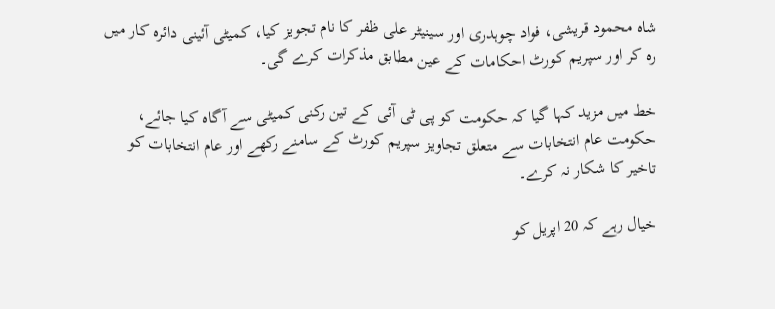شاہ محمود قریشی، فواد چوہدری اور سینیٹر علی ظفر کا نام تجویز کیا، کمیٹی آئینی دائرہ کار میں رہ کر اور سپریم کورٹ احکامات کے عین مطابق مذکرات کرے گی۔

خط میں مزید کہا گیا کہ حکومت کو پی ٹی آئی کے تین رکنی کمیٹی سے آگاہ کیا جائے، حکومت عام انتخابات سے متعلق تجاویز سپریم کورٹ کے سامنے رکھے اور عام انتخابات کو تاخیر کا شکار نہ کرے۔

خیال رہے کہ 20 اپریل کو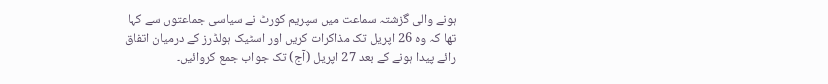ہونے والی گزشتہ سماعت میں سپریم کورٹ نے سیاسی جماعتوں سے کہا تھا کہ وہ 26 اپریل تک مذاکرات کریں اور اسٹیک ہولڈرز کے درمیان اتفاق رائے پیدا ہونے کے بعد 27 اپریل (آج) تک جواب جمع کروائیں۔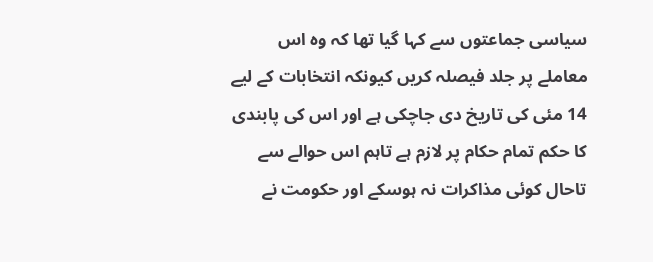سیاسی جماعتوں سے کہا گیا تھا کہ وہ اس معاملے پر جلد فیصلہ کریں کیونکہ انتخابات کے لیے 14 مئی کی تاریخ دی جاچکی ہے اور اس کی پابندی کا حکم تمام حکام پر لازم ہے تاہم اس حوالے سے تاحال کوئی مذاکرات نہ ہوسکے اور حکومت نے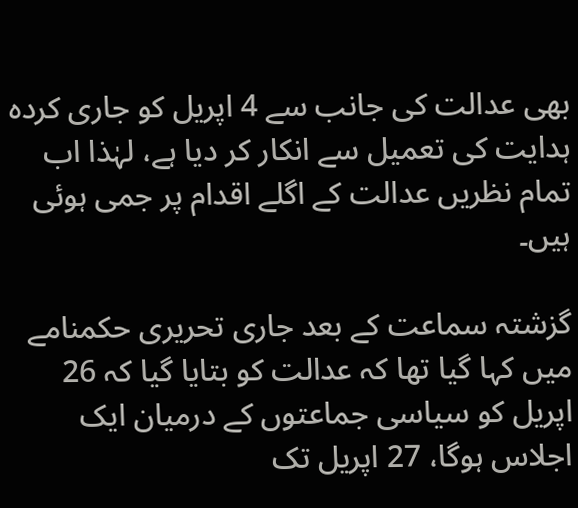بھی عدالت کی جانب سے 4 اپریل کو جاری کردہ ہدایت کی تعمیل سے انکار کر دیا ہے، لہٰذا اب تمام نظریں عدالت کے اگلے اقدام پر جمی ہوئی ہیں۔

گزشتہ سماعت کے بعد جاری تحریری حکمنامے میں کہا گیا تھا کہ عدالت کو بتایا گیا کہ 26 اپریل کو سیاسی جماعتوں کے درمیان ایک اجلاس ہوگا، 27 اپریل تک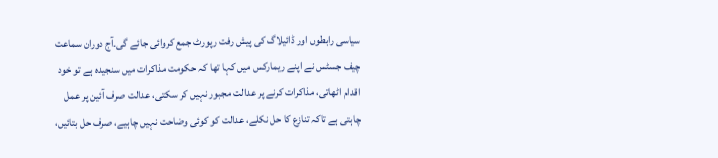سیاسی رابطوں اور ڈائیلاگ کی پیش رفت رپورٹ جمع کروائی جائے گی۔آج دوران سماعت چیف جسٹس نے اپنے ریمارکس میں کہا تھا کہ حکومت مذاکرات میں سنجیدہ ہے تو خود اقدام اٹھاتی، مذاکرات کرنے پر عدالت مجبور نہیں کر سکتی، عدالت صرف آئین پر عمل چاہتی ہے تاکہ تنازع کا حل نکلے، عدالت کو کوئی وضاحت نہیں چاہیے، صرف حل بتائیں،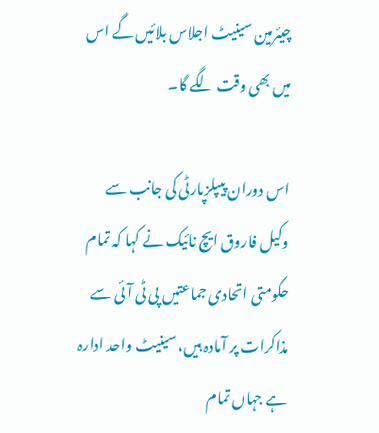چیئرمین سینیٹ اجلاس بلائیں گے اس میں بھی وقت لگے گا۔

اس دوران پیپلزپارٹی کی جانب سے وکیل فاروق ایچ نائیک نے کہا کہ تمام حکومتی اتحادی جماعتیں پی ٹی آئی سے مذاکرات پر آمادہ ہیں، سینیٹ واحد ادارہ ہے جہاں تمام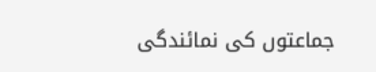جماعتوں کی نمائندگی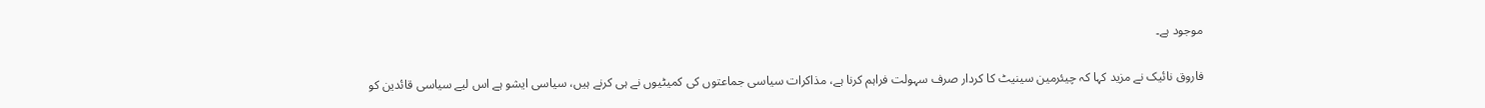موجود ہے۔

فاروق نائیک نے مزید کہا کہ چیئرمین سینیٹ کا کردار صرف سہولت فراہم کرنا ہے، مذاکرات سیاسی جماعتوں کی کمیٹیوں نے ہی کرنے ہیں، سیاسی ایشو ہے اس لیے سیاسی قائدین کو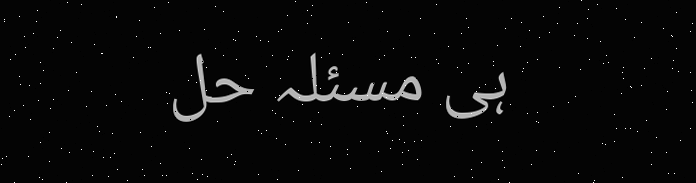ہی مسئلہ حل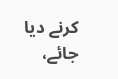کرنے دیا جائے،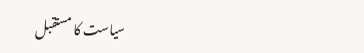سیاست کا مستقبل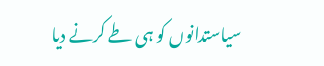سیاستدانوں کو ہی طے کرنے دیا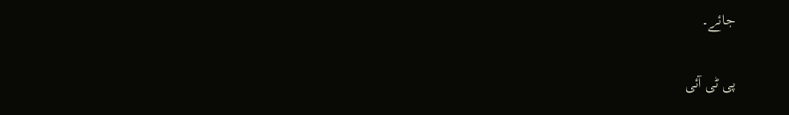جائے۔

پی ٹی آئی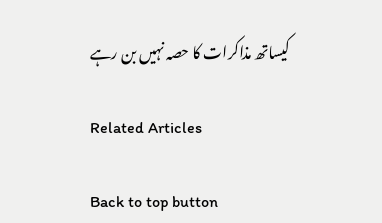کیساتھ مذاکرات کا حصہ نہیں بن رہے

Related Articles

Back to top button